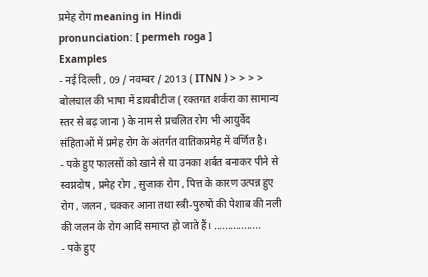प्रमेह रोग meaning in Hindi
pronunciation: [ permeh roga ]
Examples
- नई दिल्ली , 09 / नवम्बर / 2013 ( ITNN ) > > > > बोलचाल की भाषा में डायबीटीज ( रक्तगत शर्करा का सामान्य स्तर से बढ़ जाना ) के नाम से प्रचलित रोग भी आयुर्वेद संहिताओं में प्रमेह रोग के अंतर्गत वातिकप्रमेह में वर्णित है।
- पके हुए फालसों को खाने से या उनका शर्बत बनाकर पीने से स्वप्नदोष , प्रमेह रोग , सुजाक रोग , पित्त के कारण उत्पन्न हुए रोग , जलन , चक्कर आना तथा स्त्री-पुरुषों की पेशाब की नली की जलन के रोग आदि समाप्त हो जाते हैं। .................
- पके हुए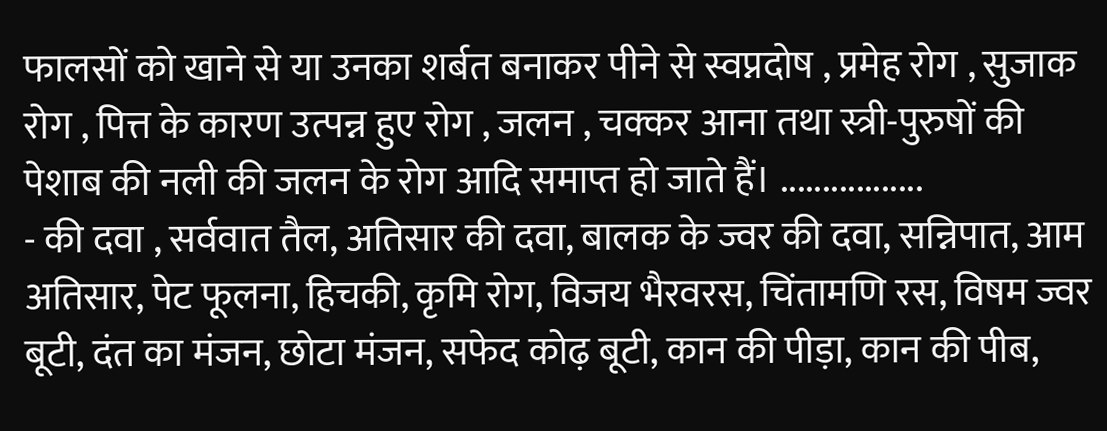फालसों को खाने से या उनका शर्बत बनाकर पीने से स्वप्नदोष , प्रमेह रोग , सुजाक रोग , पित्त के कारण उत्पन्न हुए रोग , जलन , चक्कर आना तथा स्त्री-पुरुषों की पेशाब की नली की जलन के रोग आदि समाप्त हो जाते हैं। .................
- की दवा , सर्ववात तैल, अतिसार की दवा, बालक के ज्वर की दवा, सन्निपात, आम अतिसार, पेट फूलना, हिचकी, कृमि रोग, विजय भैरवरस, चिंतामणि रस, विषम ज्वर बूटी, दंत का मंजन, छोटा मंजन, सफेद कोढ़ बूटी, कान की पीड़ा, कान की पीब,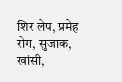शिर लेप, प्रमेह रोग, सुजाक, खांसी,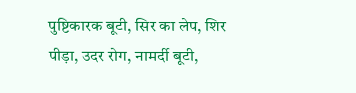पुष्टिकारक बूटी, सिर का लेप, शिर पीड़ा, उदर रोग, नामर्दी बूटी,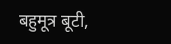बहुमूत्र बूटी,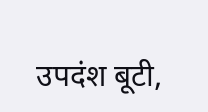उपदंश बूटी,